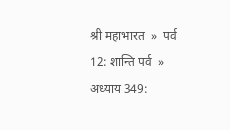श्री महाभारत  »  पर्व 12: शान्ति पर्व  »  अध्याय 349: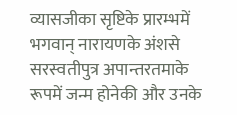व्यासजीका सृष्टिके प्रारम्भमें भगवान् नारायणके अंशसे सरस्वतीपुत्र अपान्तरतमाके रूपमें जन्म होनेकी और उनके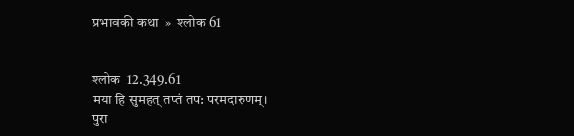प्रभावकी कथा  »  श्लोक 61


श्लोक  12.349.61
मया हि सुमहत् तप्तं तप: परमदारुणम्।
पुरा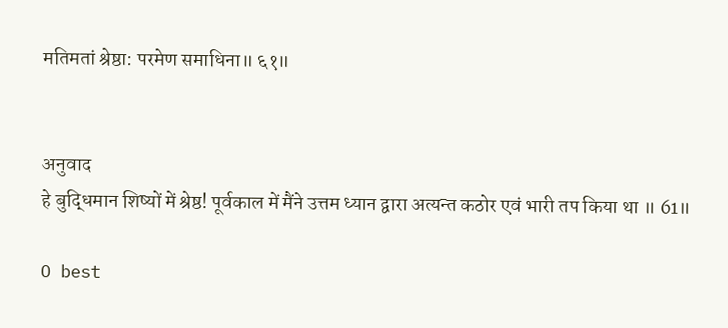मतिमतां श्रेष्ठा: परमेण समाधिना॥ ६१॥


अनुवाद
हे बुद्धिमान शिष्यों में श्रेष्ठ! पूर्वकाल में मैंने उत्तम ध्यान द्वारा अत्यन्त कठोर एवं भारी तप किया था ॥ 61॥

O best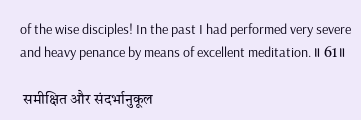of the wise disciples! In the past I had performed very severe and heavy penance by means of excellent meditation. ॥ 61॥

 समीक्षित और संदर्भानुकूल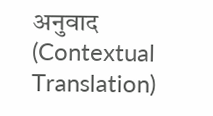अनुवाद (Contextual Translation)